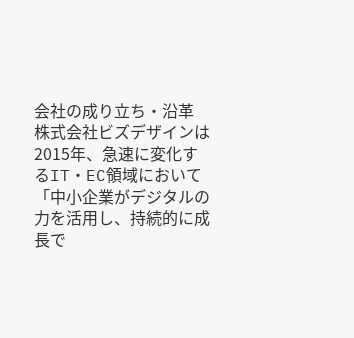会社の成り立ち・沿革
株式会社ビズデザインは2015年、急速に変化するIT・EC領域において「中小企業がデジタルの力を活用し、持続的に成長で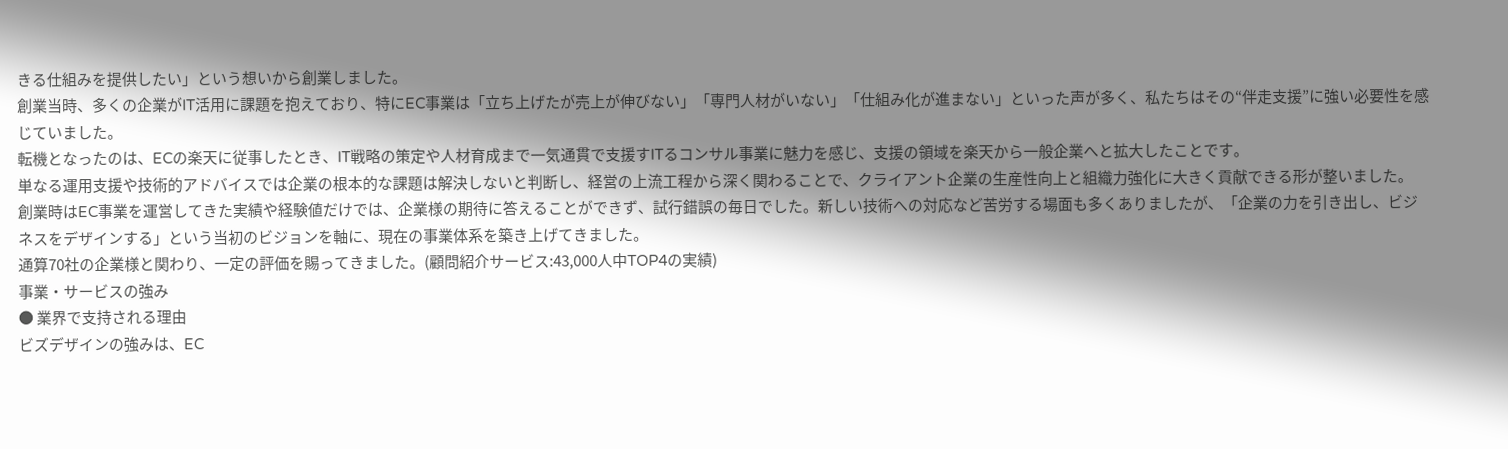きる仕組みを提供したい」という想いから創業しました。
創業当時、多くの企業がIT活用に課題を抱えており、特にEC事業は「立ち上げたが売上が伸びない」「専門人材がいない」「仕組み化が進まない」といった声が多く、私たちはその“伴走支援”に強い必要性を感じていました。
転機となったのは、ECの楽天に従事したとき、IT戦略の策定や人材育成まで一気通貫で支援すITるコンサル事業に魅力を感じ、支援の領域を楽天から一般企業へと拡大したことです。
単なる運用支援や技術的アドバイスでは企業の根本的な課題は解決しないと判断し、経営の上流工程から深く関わることで、クライアント企業の生産性向上と組織力強化に大きく貢献できる形が整いました。
創業時はEC事業を運営してきた実績や経験値だけでは、企業様の期待に答えることができず、試行錯誤の毎日でした。新しい技術への対応など苦労する場面も多くありましたが、「企業の力を引き出し、ビジネスをデザインする」という当初のビジョンを軸に、現在の事業体系を築き上げてきました。
通算70社の企業様と関わり、一定の評価を賜ってきました。(顧問紹介サービス:43,000人中TOP4の実績)
事業・サービスの強み
● 業界で支持される理由
ビズデザインの強みは、EC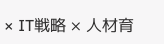× IT戦略 × 人材育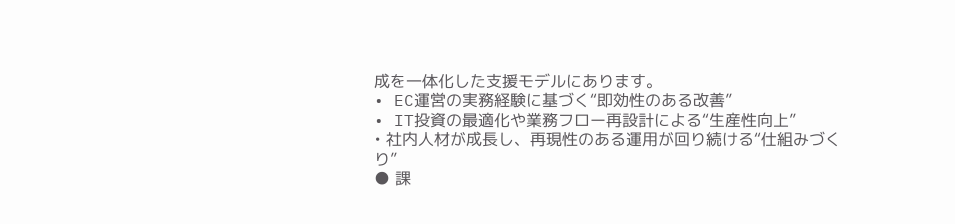成を一体化した支援モデルにあります。
• EC運営の実務経験に基づく“即効性のある改善”
• IT投資の最適化や業務フロー再設計による“生産性向上”
• 社内人材が成長し、再現性のある運用が回り続ける“仕組みづくり”
● 課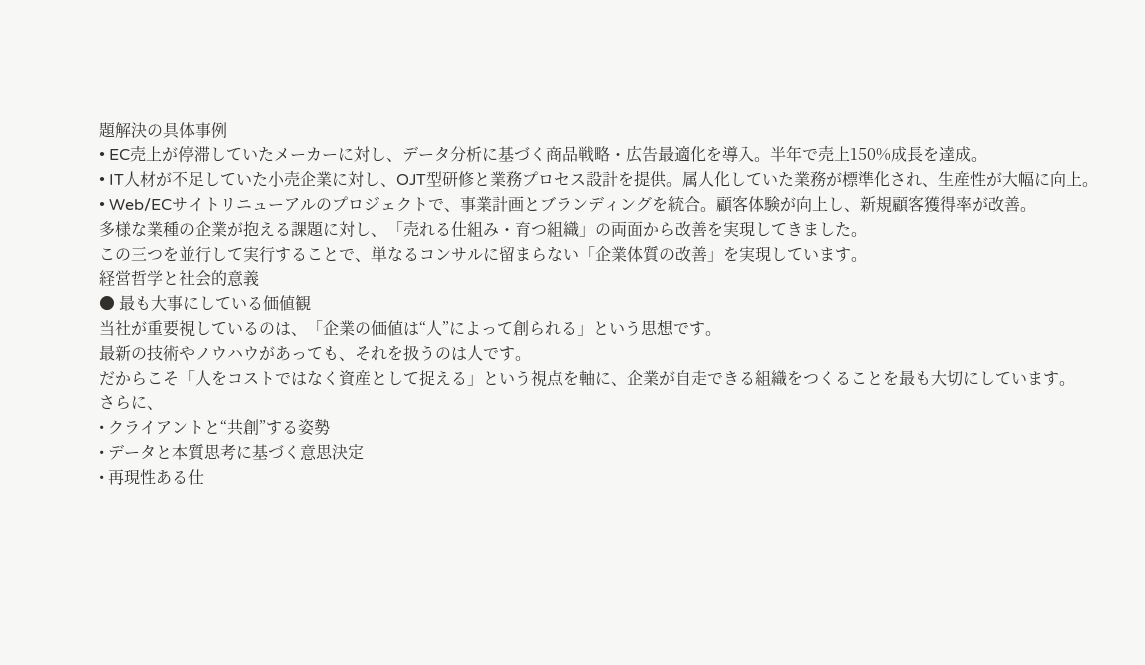題解決の具体事例
• EC売上が停滞していたメーカーに対し、データ分析に基づく商品戦略・広告最適化を導入。半年で売上150%成長を達成。
• IT人材が不足していた小売企業に対し、OJT型研修と業務プロセス設計を提供。属人化していた業務が標準化され、生産性が大幅に向上。
• Web/ECサイトリニューアルのプロジェクトで、事業計画とブランディングを統合。顧客体験が向上し、新規顧客獲得率が改善。
多様な業種の企業が抱える課題に対し、「売れる仕組み・育つ組織」の両面から改善を実現してきました。
この三つを並行して実行することで、単なるコンサルに留まらない「企業体質の改善」を実現しています。
経営哲学と社会的意義
● 最も大事にしている価値観
当社が重要視しているのは、「企業の価値は“人”によって創られる」という思想です。
最新の技術やノウハウがあっても、それを扱うのは人です。
だからこそ「人をコストではなく資産として捉える」という視点を軸に、企業が自走できる組織をつくることを最も大切にしています。
さらに、
• クライアントと“共創”する姿勢
• データと本質思考に基づく意思決定
• 再現性ある仕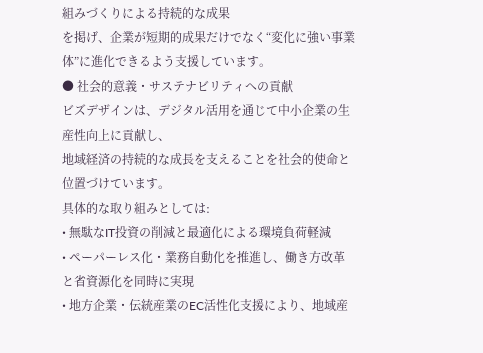組みづくりによる持続的な成果
を掲げ、企業が短期的成果だけでなく“変化に強い事業体”に進化できるよう支援しています。
● 社会的意義・サステナビリティへの貢献
ビズデザインは、デジタル活用を通じて中小企業の生産性向上に貢献し、
地域経済の持続的な成長を支えることを社会的使命と位置づけています。
具体的な取り組みとしては:
• 無駄なIT投資の削減と最適化による環境負荷軽減
• ペーパーレス化・業務自動化を推進し、働き方改革と省資源化を同時に実現
• 地方企業・伝統産業のEC活性化支援により、地域産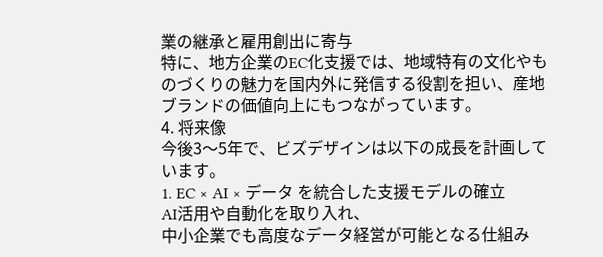業の継承と雇用創出に寄与
特に、地方企業のEC化支援では、地域特有の文化やものづくりの魅力を国内外に発信する役割を担い、産地ブランドの価値向上にもつながっています。
4. 将来像
今後3〜5年で、ビズデザインは以下の成長を計画しています。
1. EC × AI × データ を統合した支援モデルの確立
AI活用や自動化を取り入れ、
中小企業でも高度なデータ経営が可能となる仕組み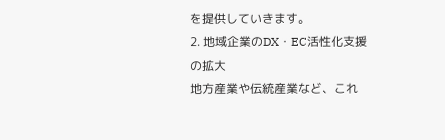を提供していきます。
2. 地域企業のDX・EC活性化支援の拡大
地方産業や伝統産業など、これ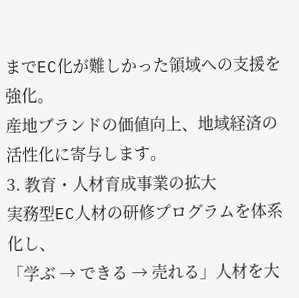までEC化が難しかった領域への支援を強化。
産地ブランドの価値向上、地域経済の活性化に寄与します。
3. 教育・人材育成事業の拡大
実務型EC人材の研修プログラムを体系化し、
「学ぶ → できる → 売れる」人材を大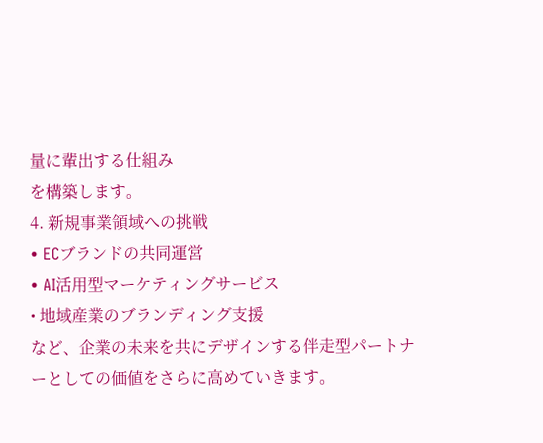量に輩出する仕組み
を構築します。
4. 新規事業領域への挑戦
• ECブランドの共同運営
• AI活用型マーケティングサービス
• 地域産業のブランディング支援
など、企業の未来を共にデザインする伴走型パートナーとしての価値をさらに高めていきます。